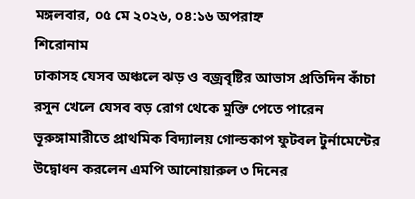মঙ্গলবার, ০৫ মে ২০২৬, ০৪:১৬ অপরাহ্ন
শিরোনাম
ঢাকাসহ যেসব অঞ্চলে ঝড় ও বজ্রবৃষ্টির আভাস প্রতিদিন কাঁচা রসুন খেলে যেসব বড় রোগ থেকে মুক্তি পেতে পারেন ভূরুঙ্গামারীতে প্রাথমিক বিদ্যালয় গোল্ডকাপ ফুটবল টুর্নামেন্টের উদ্বোধন করলেন এমপি আনোয়ারুল ৩ দিনের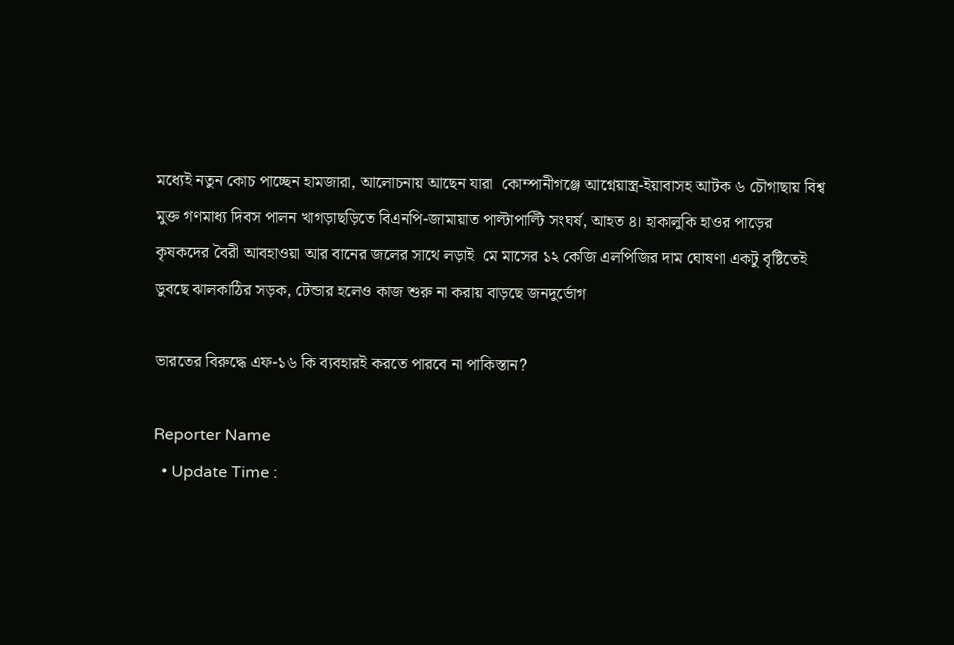মধ্যেই নতুন কোচ পাচ্ছেন হামজারা, আলোচনায় আছেন যারা  কোম্পানীগঞ্জে আগ্নেয়াস্ত্র-ইয়াবাসহ আটক ৬ চৌগাছায় বিশ্ব মুক্ত গণমাধ্য দিবস পালন খাগড়াছড়িতে বিএনপি-জামায়াত পাল্টাপাল্টি সংঘর্ষ, আহত ৪। হাকালুকি হাওর পাড়ের কৃষকদের বৈরী আবহাওয়া আর বানের জলের সাথে লড়াই  মে মাসের ১২ কেজি এলপিজির দাম ঘোষণা একটু বৃষ্টিতেই ডুবছে ঝালকাঠির সড়ক, টেন্ডার হলেও কাজ শুরু না করায় বাড়ছে জনদুর্ভোগ

ভারতের বিরুদ্ধে এফ-১৬ কি ব্যবহারই করতে পারবে না পাকিস্তান?

Reporter Name
  • Update Time :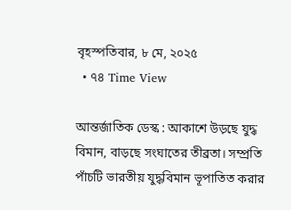বৃহস্পতিবার, ৮ মে, ২০২৫
  • ৭৪ Time View

আন্তর্জাতিক ডেস্ক : আকাশে উড়ছে যুদ্ধ বিমান, বাড়ছে সংঘাতের তীব্রতা। সম্প্রতি পাঁচটি ভারতীয় যুদ্ধবিমান ভূপাতিত করার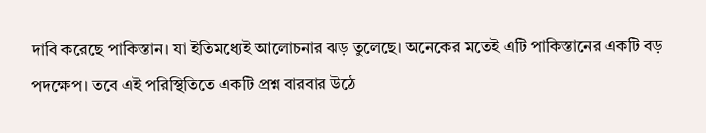দাবি করেছে পাকিস্তান। যা ইতিমধ্যেই আলোচনার ঝড় তুলেছে। অনেকের মতেই এটি পাকিস্তানের একটি বড় পদক্ষেপ। তবে এই পরিস্থিতিতে একটি প্রশ্ন বারবার উঠে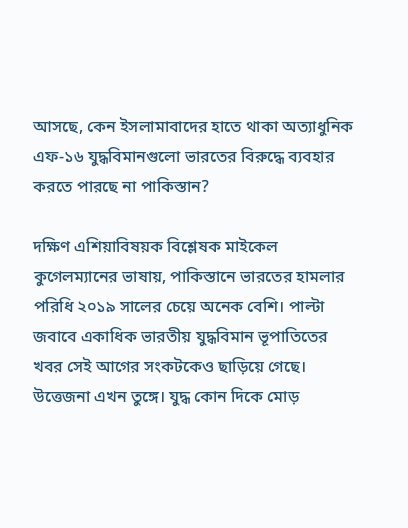আসছে, কেন ইসলামাবাদের হাতে থাকা অত্যাধুনিক এফ-১৬ যুদ্ধবিমানগুলো ভারতের বিরুদ্ধে ব্যবহার করতে পারছে না পাকিস্তান?

দক্ষিণ এশিয়াবিষয়ক বিশ্লেষক মাইকেল কুগেলম্যানের ভাষায়, পাকিস্তানে ভারতের হামলার পরিধি ২০১৯ সালের চেয়ে অনেক বেশি। পাল্টা জবাবে একাধিক ভারতীয় যুদ্ধবিমান ভূপাতিতের খবর সেই আগের সংকটকেও ছাড়িয়ে গেছে। উত্তেজনা এখন তুঙ্গে। যুদ্ধ কোন দিকে মোড়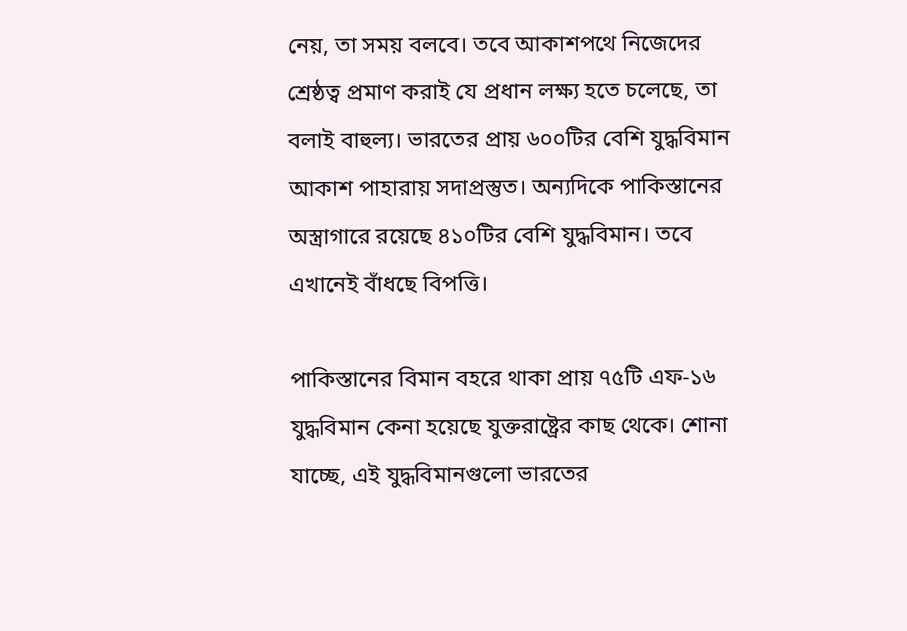নেয়, তা সময় বলবে। তবে আকাশপথে নিজেদের শ্রেষ্ঠত্ব প্রমাণ করাই যে প্রধান লক্ষ্য হতে চলেছে, তা বলাই বাহুল্য। ভারতের প্রায় ৬০০টির বেশি যুদ্ধবিমান আকাশ পাহারায় সদাপ্রস্তুত। অন্যদিকে পাকিস্তানের অস্ত্রাগারে রয়েছে ৪১০টির বেশি যুদ্ধবিমান। তবে এখানেই বাঁধছে বিপত্তি।

পাকিস্তানের বিমান বহরে থাকা প্রায় ৭৫টি এফ-১৬ যুদ্ধবিমান কেনা হয়েছে যুক্তরাষ্ট্রের কাছ থেকে। শোনা যাচ্ছে, এই যুদ্ধবিমানগুলো ভারতের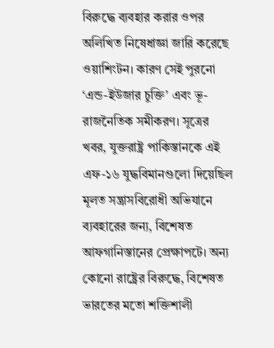বিরুদ্ধে ব্যবহার করার ওপর অলিখিত নিষেধাজ্ঞা জারি করেছে ওয়াশিংটন। কারণ সেই পুরনো ‘এন্ড-ইউজার চুক্তি’ এবং ভূ-রাজনৈতিক সমীকরণ। সূত্রের খবর, যুক্তরাষ্ট্র পাকিস্তানকে এই এফ-১৬ যুদ্ধবিমানগুলো দিয়েছিল মূলত সন্ত্রাসবিরোধী অভিযানে ব্যবহারের জন্য, বিশেষত আফগানিস্তানের প্রেক্ষাপটে। অন্য কোনো রাষ্ট্রের বিরুদ্ধে, বিশেষত ভারতের মতো শক্তিশালী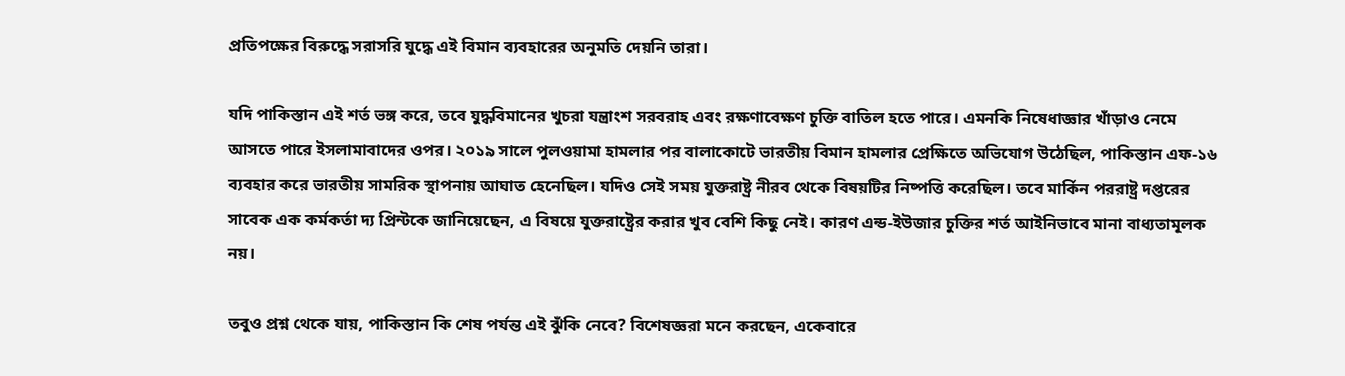প্রতিপক্ষের বিরুদ্ধে সরাসরি যুদ্ধে এই বিমান ব্যবহারের অনুমতি দেয়নি তারা।

যদি পাকিস্তান এই শর্ত ভঙ্গ করে, তবে যুদ্ধবিমানের খুচরা যন্ত্রাংশ সরবরাহ এবং রক্ষণাবেক্ষণ চুক্তি বাতিল হতে পারে। এমনকি নিষেধাজ্ঞার খাঁড়াও নেমে আসতে পারে ইসলামাবাদের ওপর। ২০১৯ সালে পুলওয়ামা হামলার পর বালাকোটে ভারতীয় বিমান হামলার প্রেক্ষিতে অভিযোগ উঠেছিল, পাকিস্তান এফ-১৬ ব্যবহার করে ভারতীয় সামরিক স্থাপনায় আঘাত হেনেছিল। যদিও সেই সময় যুক্তরাষ্ট্র নীরব থেকে বিষয়টির নিষ্পত্তি করেছিল। তবে মার্কিন পররাষ্ট্র দপ্তরের সাবেক এক কর্মকর্তা দ্য প্রিন্টকে জানিয়েছেন, এ বিষয়ে যুক্তরাষ্ট্রের করার খুব বেশি কিছু নেই। কারণ এন্ড-ইউজার চুক্তির শর্ত আইনিভাবে মানা বাধ্যতামূলক নয়।

তবুও প্রশ্ন থেকে যায়, পাকিস্তান কি শেষ পর্যন্ত এই ঝুঁকি নেবে? বিশেষজ্ঞরা মনে করছেন, একেবারে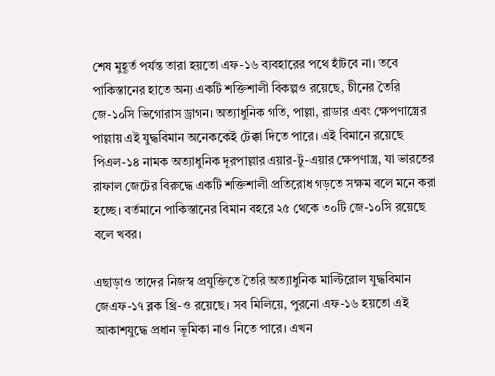শেষ মুহূর্ত পর্যন্ত তারা হয়তো এফ-১৬ ব্যবহারের পথে হাঁটবে না। তবে পাকিস্তানের হাতে অন্য একটি শক্তিশালী বিকল্পও রয়েছে, চীনের তৈরি জে-১০সি ভিগোরাস ড্রাগন। অত্যাধুনিক গতি, পাল্লা, রাডার এবং ক্ষেপণাস্ত্রের পাল্লায় এই যুদ্ধবিমান অনেককেই টেক্কা দিতে পারে। এই বিমানে রয়েছে পিএল-১৪ নামক অত্যাধুনিক দূরপাল্লার এয়ার-টু-এয়ার ক্ষেপণাস্ত্র, যা ভারতের রাফাল জেটের বিরুদ্ধে একটি শক্তিশালী প্রতিরোধ গড়তে সক্ষম বলে মনে করা হচ্ছে। বর্তমানে পাকিস্তানের বিমান বহরে ২৫ থেকে ৩০টি জে-১০সি রয়েছে বলে খবর।

এছাড়াও তাদের নিজস্ব প্রযুক্তিতে তৈরি অত্যাধুনিক মাল্টিরোল যুদ্ধবিমান জেএফ-১৭ ব্লক থ্রি-ও রয়েছে। সব মিলিয়ে, পুরনো এফ-১৬ হয়তো এই আকাশযুদ্ধে প্রধান ভূমিকা নাও নিতে পারে। এখন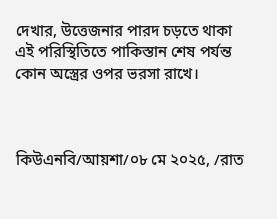দেখার, উত্তেজনার পারদ চড়তে থাকা এই পরিস্থিতিতে পাকিস্তান শেষ পর্যন্ত কোন অস্ত্রের ওপর ভরসা রাখে।



কিউএনবি/আয়শা/০৮ মে ২০২৫, /রাত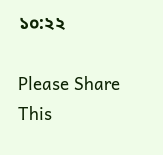১০:২২

Please Share This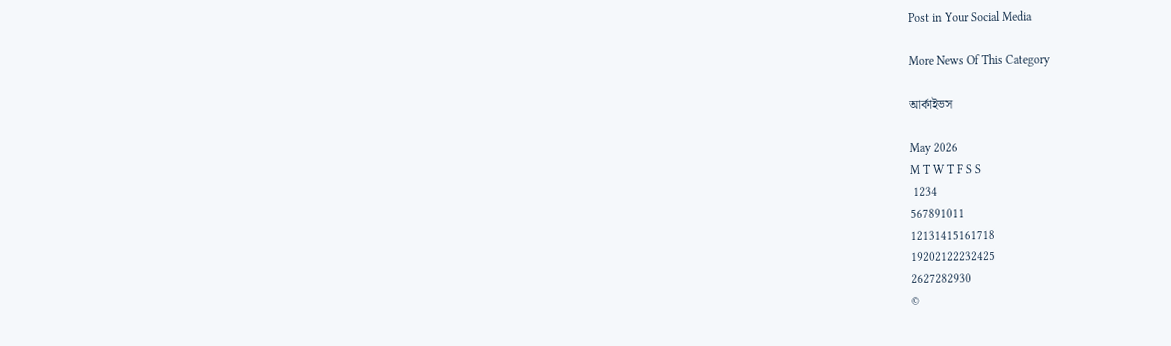Post in Your Social Media

More News Of This Category

আর্কাইভস

May 2026
M T W T F S S
 1234
567891011
12131415161718
19202122232425
2627282930
©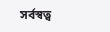সর্বস্বত্ব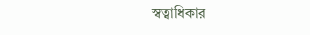স্বত্বাধিকার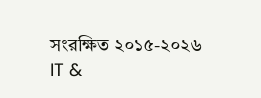সংরক্ষিত ২০১৫-২০২৬
IT &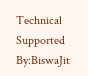Technical Supported By:BiswaJit